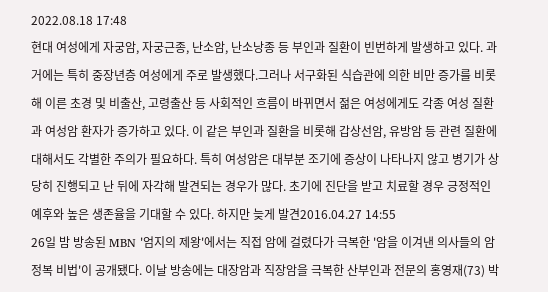2022.08.18 17:48
현대 여성에게 자궁암, 자궁근종, 난소암, 난소낭종 등 부인과 질환이 빈번하게 발생하고 있다. 과거에는 특히 중장년층 여성에게 주로 발생했다.그러나 서구화된 식습관에 의한 비만 증가를 비롯해 이른 초경 및 비출산, 고령출산 등 사회적인 흐름이 바뀌면서 젊은 여성에게도 각종 여성 질환과 여성암 환자가 증가하고 있다. 이 같은 부인과 질환을 비롯해 갑상선암, 유방암 등 관련 질환에 대해서도 각별한 주의가 필요하다. 특히 여성암은 대부분 조기에 증상이 나타나지 않고 병기가 상당히 진행되고 난 뒤에 자각해 발견되는 경우가 많다. 초기에 진단을 받고 치료할 경우 긍정적인 예후와 높은 생존율을 기대할 수 있다. 하지만 늦게 발견2016.04.27 14:55
26일 밤 방송된 MBN '엄지의 제왕'에서는 직접 암에 걸렸다가 극복한 '암을 이겨낸 의사들의 암 정복 비법'이 공개됐다. 이날 방송에는 대장암과 직장암을 극복한 산부인과 전문의 홍영재(73) 박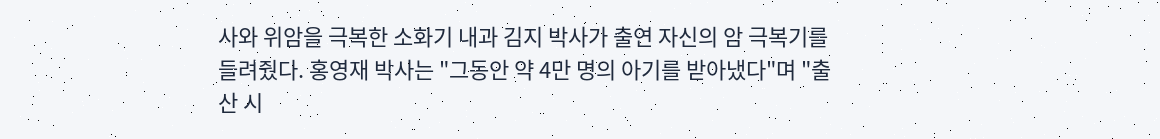사와 위암을 극복한 소화기 내과 김지 박사가 출연 자신의 암 극복기를 들려줬다. 홍영재 박사는 "그동안 약 4만 명의 아기를 받아냈다"며 "출산 시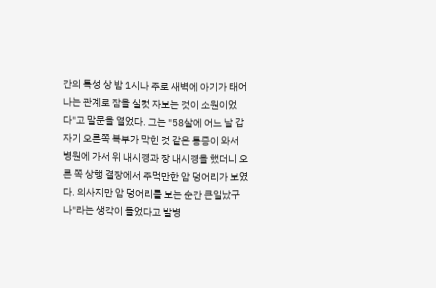간의 특성 상 밤 1시나 주로 새벽에 아기가 태어나는 관계로 잠을 실컷 자보는 것이 소원이었다"고 말문을 열었다. 그는 "58살에 어느 날 갑자기 오른쪽 복부가 막힌 것 같은 통증이 와서 병원에 가서 위 내시경과 장 내시경을 했더니 오른 쪽 상행 결장에서 주먹만한 암 덩어리가 보였다. 의사지만 암 덩어리를 보는 순간 큰일났구나"라는 생각이 들었다고 발병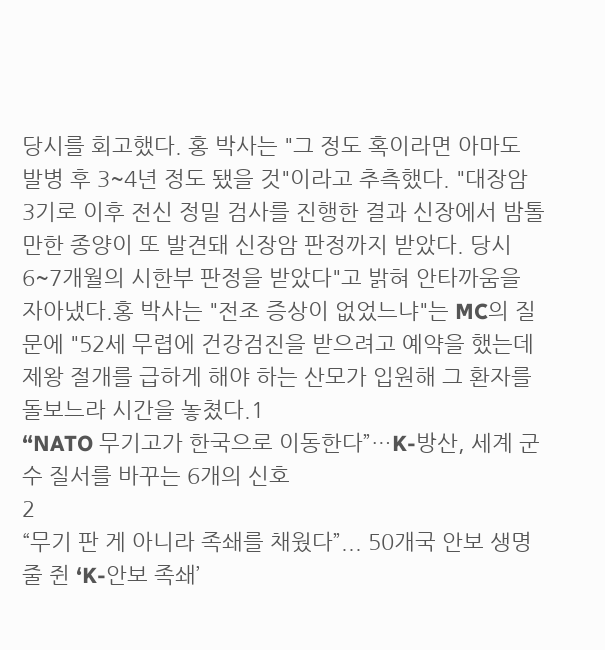당시를 회고했다. 홍 박사는 "그 정도 혹이라면 아마도 발병 후 3~4년 정도 됐을 것"이라고 추측했다. "대장암 3기로 이후 전신 정밀 검사를 진행한 결과 신장에서 밤톨만한 종양이 또 발견돼 신장암 판정까지 받았다. 당시 6~7개월의 시한부 판정을 받았다"고 밝혀 안타까움을 자아냈다.홍 박사는 "전조 증상이 없었느냐"는 MC의 질문에 "52세 무렵에 건강검진을 받으려고 예약을 했는데 제왕 절개를 급하게 해야 하는 산모가 입원해 그 환자를 돌보느라 시간을 놓쳤다.1
“NATO 무기고가 한국으로 이동한다”…K-방산, 세계 군수 질서를 바꾸는 6개의 신호
2
“무기 판 게 아니라 족쇄를 채웠다”... 50개국 안보 생명줄 쥔 ‘K-안보 족쇄’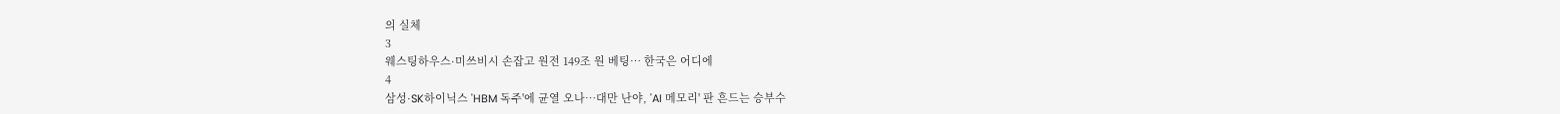의 실체
3
웨스팅하우스·미쓰비시 손잡고 원전 149조 원 베팅… 한국은 어디에
4
삼성·SK하이닉스 'HBM 독주'에 균열 오나…대만 난야, 'AI 메모리' 판 흔드는 승부수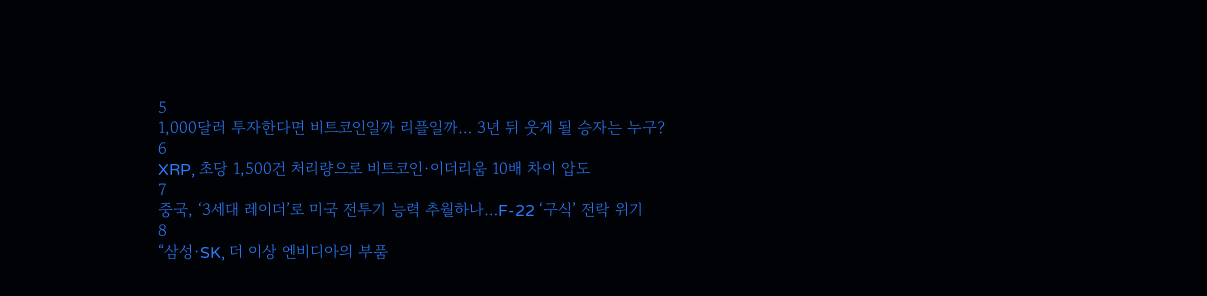5
1,000달러 투자한다면 비트코인일까 리플일까… 3년 뒤 웃게 될 승자는 누구?
6
XRP, 초당 1,500건 처리량으로 비트코인·이더리움 10배 차이 압도
7
중국, ‘3세대 레이더’로 미국 전투기 능력 추월하나…F-22 ‘구식’ 전락 위기
8
“삼성·SK, 더 이상 엔비디아의 부품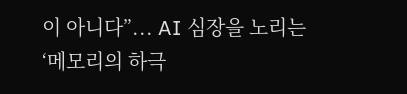이 아니다”... AI 심장을 노리는 ‘메모리의 하극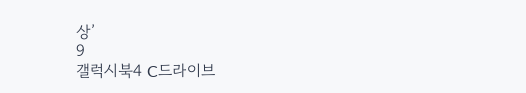상’
9
갤럭시북4 C드라이브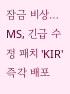잠금 비상… MS, 긴급 수정 패치 'KIR' 즉각 배포